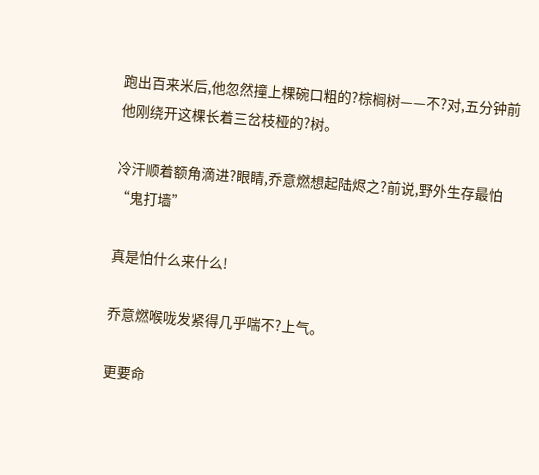跑出百来米后,他忽然撞上棵碗口粗的?棕榈树——不?对,五分钟前他刚绕开这棵长着三岔枝桠的?树。

冷汗顺着额角滴进?眼睛,乔意燃想起陆烬之?前说,野外生存最怕“鬼打墙”

真是怕什么来什么!

乔意燃喉咙发紧得几乎喘不?上气。

更要命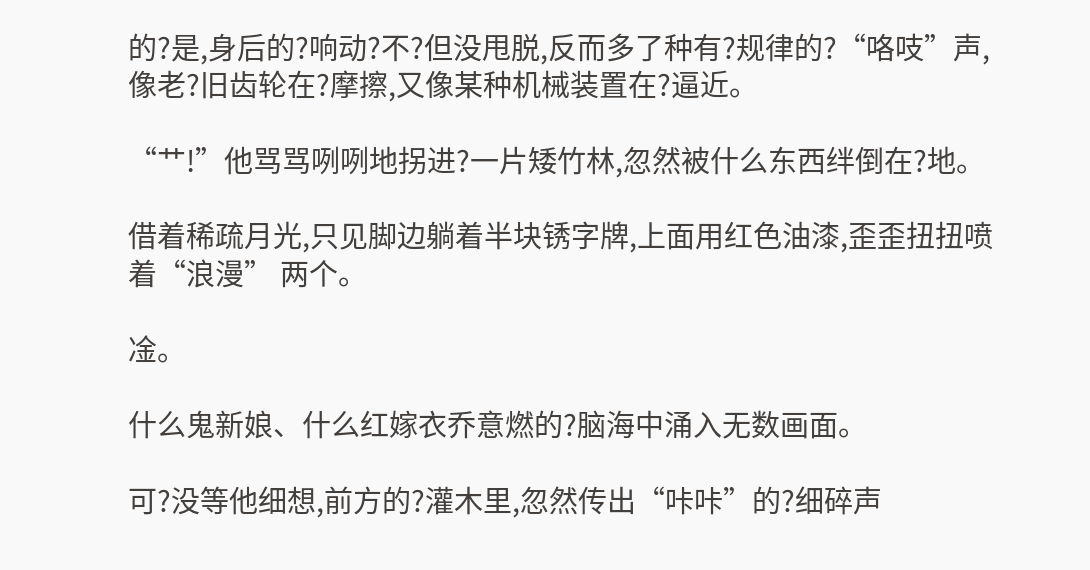的?是,身后的?响动?不?但没甩脱,反而多了种有?规律的?“咯吱”声,像老?旧齿轮在?摩擦,又像某种机械装置在?逼近。

“艹!”他骂骂咧咧地拐进?一片矮竹林,忽然被什么东西绊倒在?地。

借着稀疏月光,只见脚边躺着半块锈字牌,上面用红色油漆,歪歪扭扭喷着“浪漫” 两个。

凎。

什么鬼新娘、什么红嫁衣乔意燃的?脑海中涌入无数画面。

可?没等他细想,前方的?灌木里,忽然传出“咔咔”的?细碎声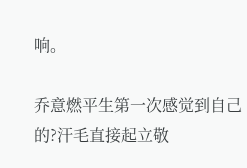响。

乔意燃平生第一次感觉到自己的?汗毛直接起立敬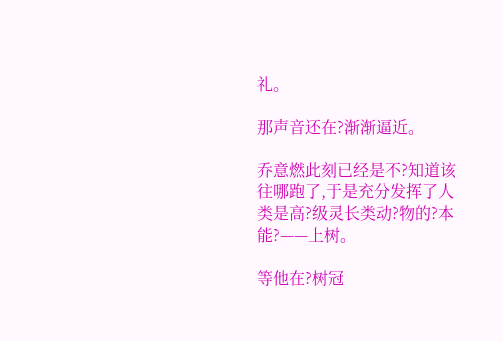礼。

那声音还在?渐渐逼近。

乔意燃此刻已经是不?知道该往哪跑了,于是充分发挥了人类是高?级灵长类动?物的?本能?——上树。

等他在?树冠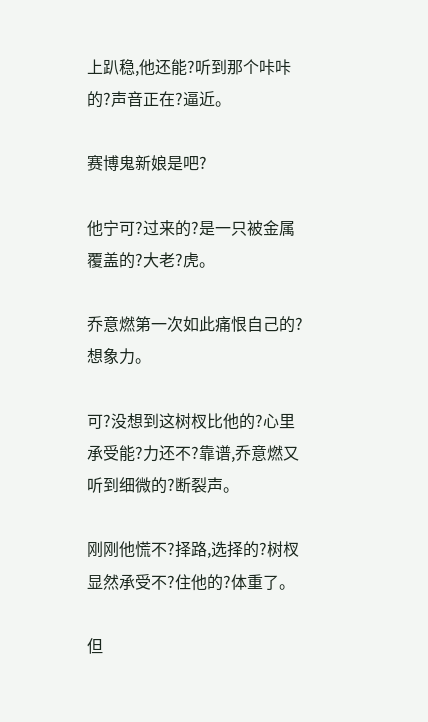上趴稳,他还能?听到那个咔咔的?声音正在?逼近。

赛博鬼新娘是吧?

他宁可?过来的?是一只被金属覆盖的?大老?虎。

乔意燃第一次如此痛恨自己的?想象力。

可?没想到这树杈比他的?心里承受能?力还不?靠谱,乔意燃又听到细微的?断裂声。

刚刚他慌不?择路,选择的?树杈显然承受不?住他的?体重了。

但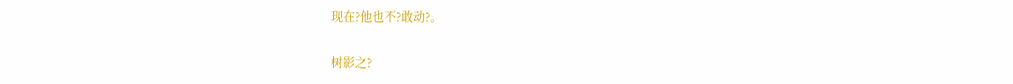现在?他也不?敢动?。

树影之?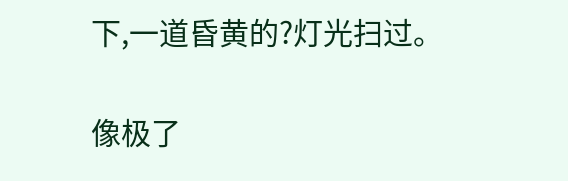下,一道昏黄的?灯光扫过。

像极了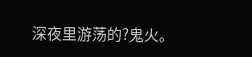深夜里游荡的?鬼火。